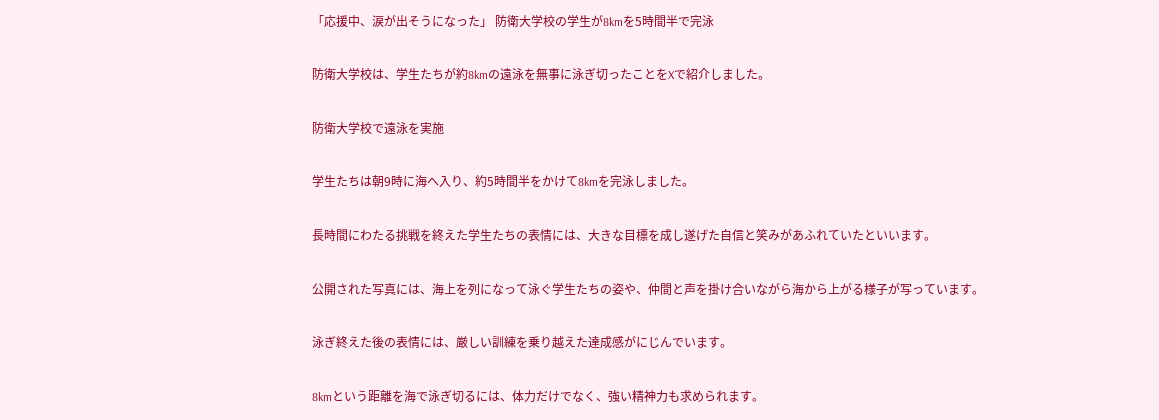「応援中、涙が出そうになった」 防衛大学校の学生が8kmを5時間半で完泳

防衛大学校は、学生たちが約8kmの遠泳を無事に泳ぎ切ったことをXで紹介しました。

防衛大学校で遠泳を実施

学生たちは朝9時に海へ入り、約5時間半をかけて8kmを完泳しました。

長時間にわたる挑戦を終えた学生たちの表情には、大きな目標を成し遂げた自信と笑みがあふれていたといいます。

公開された写真には、海上を列になって泳ぐ学生たちの姿や、仲間と声を掛け合いながら海から上がる様子が写っています。

泳ぎ終えた後の表情には、厳しい訓練を乗り越えた達成感がにじんでいます。

8kmという距離を海で泳ぎ切るには、体力だけでなく、強い精神力も求められます。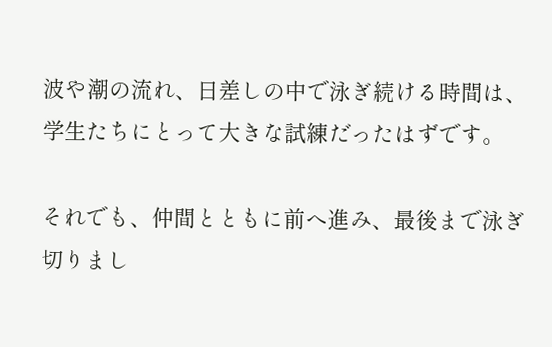波や潮の流れ、日差しの中で泳ぎ続ける時間は、学生たちにとって大きな試練だったはずです。

それでも、仲間とともに前へ進み、最後まで泳ぎ切りまし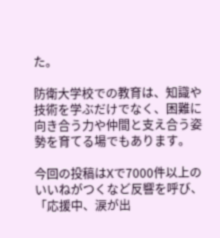た。

防衛大学校での教育は、知識や技術を学ぶだけでなく、困難に向き合う力や仲間と支え合う姿勢を育てる場でもあります。

今回の投稿はXで7000件以上のいいねがつくなど反響を呼び、「応援中、涙が出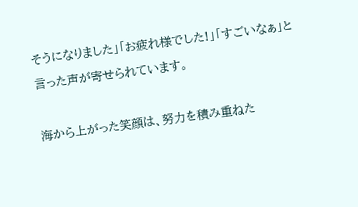そうになりました」「お疲れ様でした!」「すごいなぁ」と言った声が寄せられています。

海から上がった笑顔は、努力を積み重ねた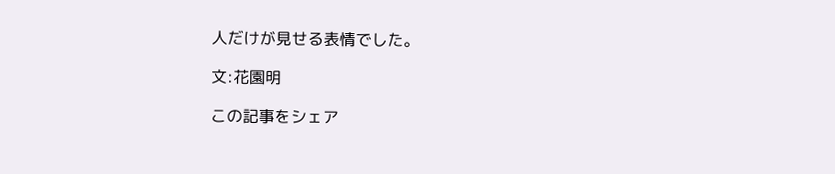人だけが見せる表情でした。

文:花園明

この記事をシェア